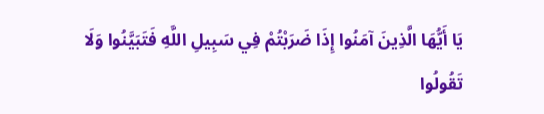يَا أَيُّهَا الَّذِينَ آمَنُوا إِذَا ضَرَبْتُمْ فِي سَبِيلِ اللَّهِ فَتَبَيَّنُوا وَلَا تَقُولُوا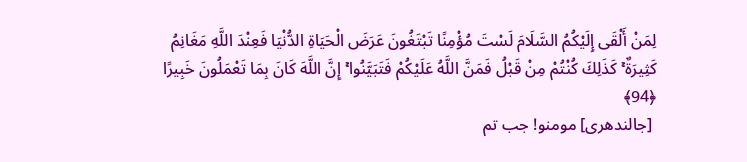لِمَنْ أَلْقَى إِلَيْكُمُ السَّلَامَ لَسْتَ مُؤْمِنًا تَبْتَغُونَ عَرَضَ الْحَيَاةِ الدُّنْيَا فَعِنْدَ اللَّهِ مَغَانِمُ كَثِيرَةٌ ۚ كَذَلِكَ كُنْتُمْ مِنْ قَبْلُ فَمَنَّ اللَّهُ عَلَيْكُمْ فَتَبَيَّنُوا ۚ إِنَّ اللَّهَ كَانَ بِمَا تَعْمَلُونَ خَبِيرًا ﴿94﴾
 [جالندھری] مومنو! جب تم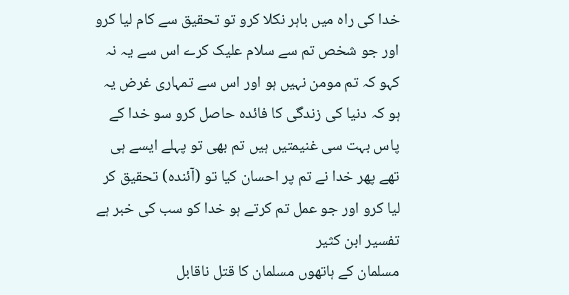خدا کی راہ میں باہر نکلا کرو تو تحقیق سے کام لیا کرو اور جو شخص تم سے سلام علیک کرے اس سے یہ نہ کہو کہ تم مومن نہیں ہو اور اس سے تمہاری غرض یہ ہو کہ دنیا کی زندگی کا فائدہ حاصل کرو سو خدا کے پاس بہت سی غنیمتیں ہیں تم بھی تو پہلے ایسے ہی تھے پھر خدا نے تم پر احسان کیا تو (آئندہ) تحقیق کر لیا کرو اور جو عمل تم کرتے ہو خدا کو سب کی خبر ہے
تفسیر ابن كثیر
مسلمان کے ہاتھوں مسلمان کا قتل ناقابل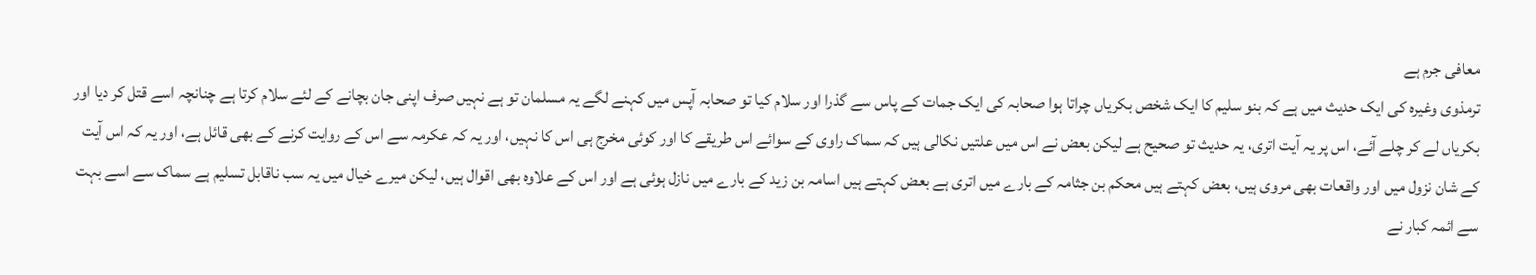معافی جرم ہے
ترمذوی وغیرہ کی ایک حدیث میں ہے کہ بنو سلیم کا ایک شخص بکریاں چراتا ہوا صحابہ کی ایک جمات کے پاس سے گذرا اور سلام کیا تو صحابہ آپس میں کہنے لگے یہ مسلمان تو ہے نہیں صرف اپنی جان بچانے کے لئے سلام کرتا ہے چنانچہ اسے قتل کر دیا اور بکریاں لے کر چلے آئے، اس پر یہ آیت اتری، یہ حدیث تو صحیح ہے لیکن بعض نے اس میں علتیں نکالی ہیں کہ سماک راوی کے سوائے اس طریقے کا اور کوئی مخرج ہی اس کا نہیں، اور یہ کہ عکرمہ سے اس کے روایت کرنے کے بھی قائل ہے، اور یہ کہ اس آیت کے شان نزول میں اور واقعات بھی مروی ہیں، بعض کہتے ہیں محکم بن جثامہ کے بارے میں اتری ہے بعض کہتے ہیں اسامہ بن زید کے بارے میں نازل ہوئی ہے اور اس کے علاوہ بھی اقوال ہیں، لیکن میرے خیال میں یہ سب ناقابل تسلیم ہے سماک سے اسے بہت سے ائمہ کبار نے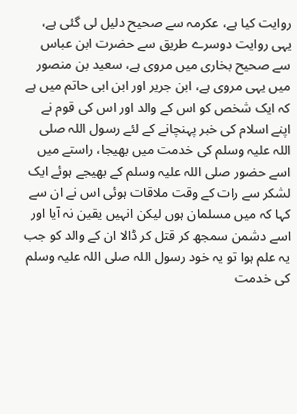روایت کیا ہے، عکرمہ سے صحیح دلیل لی گئی ہے، یہی روایت دوسرے طریق سے حضرت ابن عباس سے صحیح بخاری میں مروی ہے، سعید بن منصور میں یہی مروی ہے، ابن جریر اور ابن ابی حاتم میں ہے کہ ایک شخص کو اس کے والد اور اس کی قوم نے اپنے اسلام کی خبر پہنچانے کے لئے رسول اللہ صلی اللہ علیہ وسلم کی خدمت میں بھیجا، راستے میں اسے حضور صلی اللہ علیہ وسلم کے بھیجے ہوئے ایک لشکر سے رات کے وقت ملاقات ہوئی اس نے ان سے کہا کہ میں مسلمان ہوں لیکن انہیں یقین نہ آیا اور اسے دشمن سمجھ کر قتل کر ڈالا ان کے والد کو جب یہ علم ہوا تو یہ خود رسول اللہ صلی اللہ علیہ وسلم کی خدمت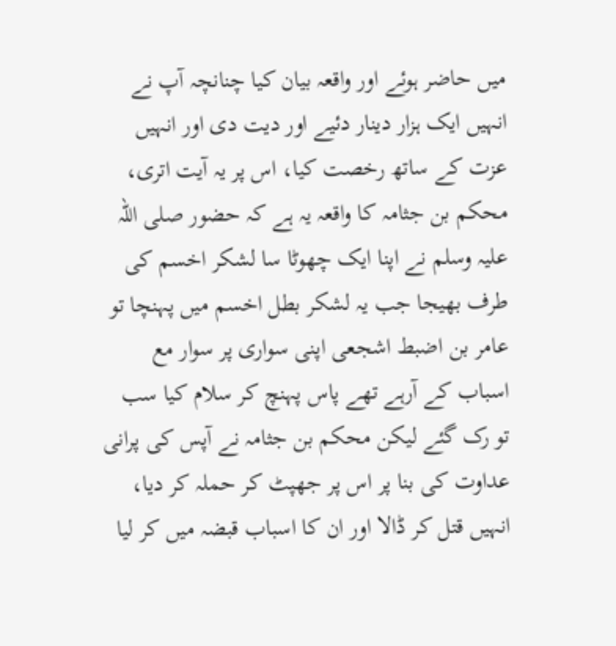میں حاضر ہوئے اور واقعہ بیان کیا چنانچہ آپ نے انہیں ایک ہزار دینار دئیے اور دیت دی اور انہیں عزت کے ساتھ رخصت کیا، اس پر یہ آیت اتری، محکم بن جثامہ کا واقعہ یہ ہے کہ حضور صلی اللہ علیہ وسلم نے اپنا ایک چھوٹا سا لشکر اخسم کی طرف بھیجا جب یہ لشکر بطل اخسم میں پہنچا تو عامر بن اضبط اشجعی اپنی سواری پر سوار مع اسباب کے آرہے تھے پاس پہنچ کر سلام کیا سب تو رک گئے لیکن محکم بن جثامہ نے آپس کی پرانی عداوت کی بنا پر اس پر جھپٹ کر حملہ کر دیا، انہیں قتل کر ڈالا اور ان کا اسباب قبضہ میں کر لیا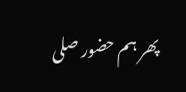پھر ہم حضور صلی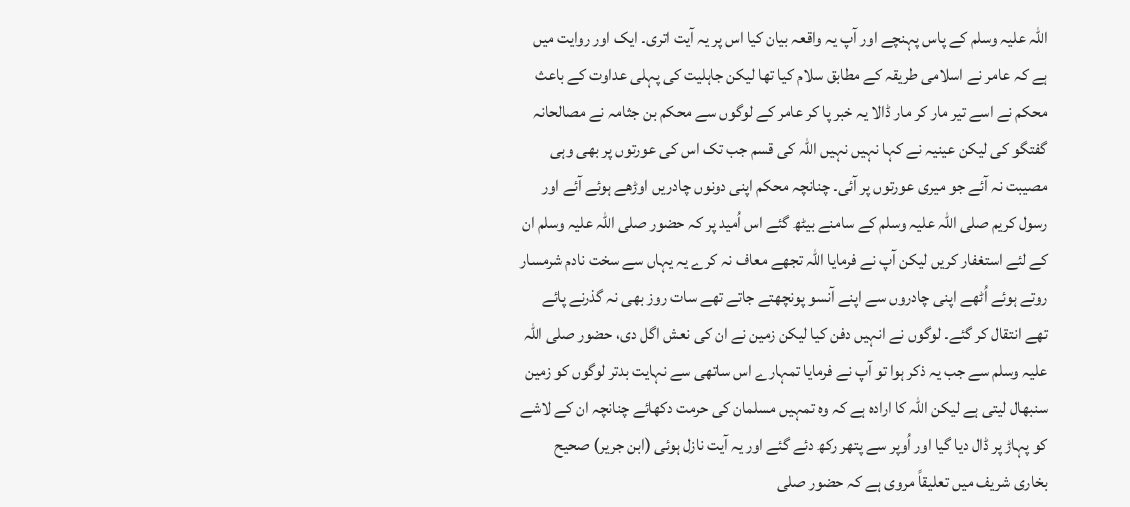اللہ علیہ وسلم کے پاس پہنچے اور آپ یہ واقعہ بیان کیا اس پر یہ آیت اتری۔ ایک اور روایت میں ہے کہ عامر نے اسلامی طریقہ کے مطابق سلام کیا تھا لیکن جاہلیت کی پہلی عداوت کے باعث محکم نے اسے تیر مار کر مار ڈالا یہ خبر پا کر عامر کے لوگوں سے محکم بن جثامہ نے مصالحانہ گفتگو کی لیکن عینیہ نے کہا نہیں نہیں اللہ کی قسم جب تک اس کی عورتوں پر بھی وہی مصیبت نہ آئے جو میری عورتوں پر آئی۔ چنانچہ محکم اپنی دونوں چادریں اوڑھے ہوئے آئے اور رسول کریم صلی اللہ علیہ وسلم کے سامنے بیٹھ گئے اس اُمید پر کہ حضور صلی اللہ علیہ وسلم ان کے لئے استغفار کریں لیکن آپ نے فرمایا اللہ تجھے معاف نہ کرے یہ یہاں سے سخت نادم شرمسار روتے ہوئے اُٹھے اپنی چادروں سے اپنے آنسو پونچھتے جاتے تھے سات روز بھی نہ گذرنے پائے تھے انتقال کر گئے۔ لوگوں نے انہیں دفن کیا لیکن زمین نے ان کی نعش اگل دی، حضور صلی اللہ علیہ وسلم سے جب یہ ذکر ہوا تو آپ نے فرمایا تمہارے اس ساتھی سے نہایت بدتر لوگوں کو زمین سنبھال لیتی ہے لیکن اللہ کا ارادہ ہے کہ وہ تمہیں مسلمان کی حرمت دکھائے چنانچہ ان کے لاشے کو پہاڑ پر ڈال دیا گیا اور اُوپر سے پتھر رکھ دئے گئے اور یہ آیت نازل ہوئی (ابن جریر) صحیح بخاری شریف میں تعلیقاً مروی ہے کہ حضور صلی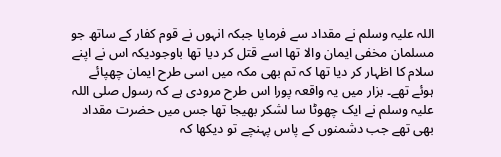اللہ علیہ وسلم نے مقداد سے فرمایا جبکہ انہوں نے قوم کفار کے ساتھ جو مسلمان مخفی ایمان والا تھا اسے قتل کر دیا تھا باوجودیکہ اس نے اپنے سلام کا اظہار کر دیا تھا کہ تم بھی مکہ میں اسی طرح ایمان چھپائے ہوئے تھے۔ بزار میں یہ واقعہ پورا اس طرح مرودی ہے کہ رسول صلی اللہ علیہ وسلم نے ایک چھوٹا سا لشکر بھیجا تھا جس میں حضرت مقداد بھی تھے جب دشمنوں کے پاس پہنچے تو دیکھا کہ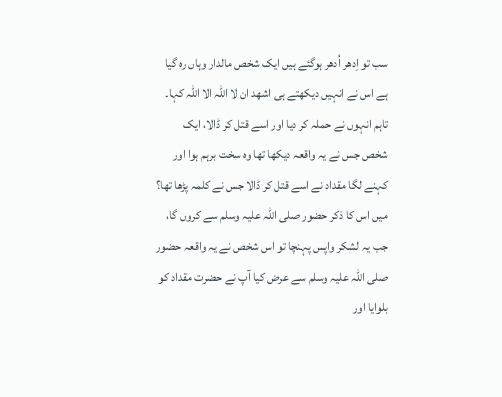سب تو اِدھر اُدھر ہوگئے ہیں ایک شخص مالدار وہاں رہ گیا ہے اس نے انہیں دیکھتے ہی اشھد ان لا اللہ الا اللّٰہ کہا۔ تاہم انہوں نے حملہ کر دیا اور اسے قتل کر ڈالا، ایک شخص جس نے یہ واقعہ دیکھا تھا وہ سخت برہم ہوا اور کہنے لگا مقداد نے اسے قتل کر ڈالا جس نے کلمہ پڑھا تھا؟ میں اس کا ذکر حضور صلی اللہ علیہ وسلم سے کروں گا، جب یہ لشکر واپس پہنچا تو اس شخص نے یہ واقعہ حضور صلی اللہ علیہ وسلم سے عرض کیا آپ نے حضرت مقداد کو بلوایا اور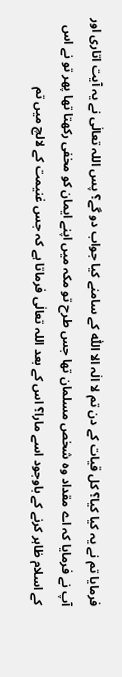فرمایا تم نے یہ کیا کیا؟ کل قیات کے دن تم لا الٰہ الا اللّٰہ کے سامنے کیا جواب دو گے؟ پس اللہ تعالٰی نے یہ آیت اتاری اور آپ نے فرمایا کہ اے مقداد وہ شخص مسلمان تھا جس طرح تو مکہ میں اپنے ایمان کو مخفی رکھتا تھا پھر تو نے اس کے اسلام ظاہر کرنے کے باوجود اسے مارا؟ اس کے بعد اللہ تعالٰی فرماتا ہے کہ جس غنیمت کے لالچ میں تم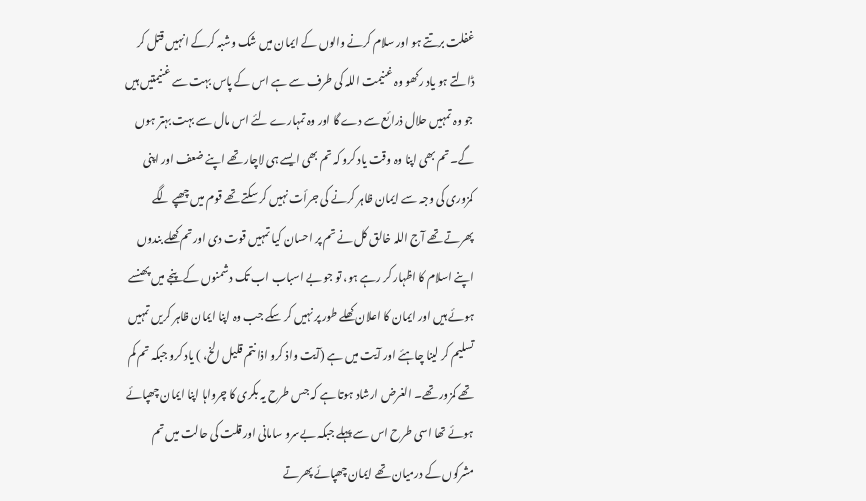غفلت برتتے ہو اور سلام کرنے والوں کے ایمان میں شک وشبہ کرکے انہیں قتل کر ڈالتے ہو یاد رکھو وہ غنیمت اللہ کی طرف سے ہے اس کے پاس بہت سے غنیمتیں ہیں جو وہ تمہیں حلال ذرائع سے دے گا اور وہ تمہارے لئے اس مال سے بہت بہتر ہوں گے۔ تم بھی اپنا وہ وقت یاد کرو کہ تم بھی ایسے ہی لاچار تھے اپنے ضعف اور اپنی کمزوری کی وجہ سے ایمان ظاہر کرنے کی جرأت نہیں کر سکتے تھے قوم میں چھپے لگے پھرتے تھے آج اللہ خالق کل نے تم پر احسان کیا تمہیں قوت دی اور تم کھلے بندوں اپنے اسلام کا اظہار کر رہے ہو، تو جو بے اسباب اب تک دشمنوں کے پنجے میں پھنسے ہوئے ہیں اور ایمان کا اعلان کھلے طور پر نہیں کر سکے جب وہ اپنا ایمان ظاہر کریں تمہیں تسلیم کر لینا چاہئے اور آیت میں ہے (آیت واذ کرو اذا نتم قلیل الخ، ) یاد کرو جبکہ تم کم تھے کمزور تھے۔ الغرض ارشاد ہوتا ہے کہ جس طرح یہ بکری کا چرواہا اپنا ایمان چھپائے ہوئے تھا اسی طرح اس سے پہلے جبکہ بےسرو سامانی اور قلت کی حالت میں تم مشرکوں کے درمیان تھے ایمان چھپائے پھرتے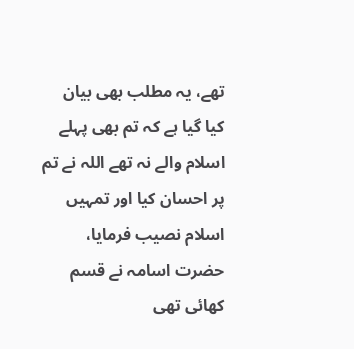تھے، یہ مطلب بھی بیان کیا گیا ہے کہ تم بھی پہلے اسلام والے نہ تھے اللہ نے تم پر احسان کیا اور تمہیں اسلام نصیب فرمایا، حضرت اسامہ نے قسم کھائی تھی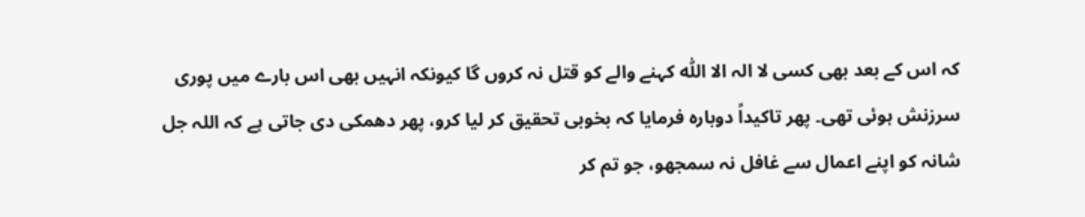کہ اس کے بعد بھی کسی لا الہ الا اللّٰہ کہنے والے کو قتل نہ کروں گا کیونکہ انہیں بھی اس بارے میں پوری سرزنش ہوئی تھی۔ پھر تاکیداً دوبارہ فرمایا کہ بخوبی تحقیق کر لیا کرو، پھر دھمکی دی جاتی ہے کہ اللہ جل شانہ کو اپنے اعمال سے غافل نہ سمجھو، جو تم کر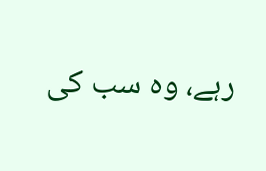رہے، وہ سب کی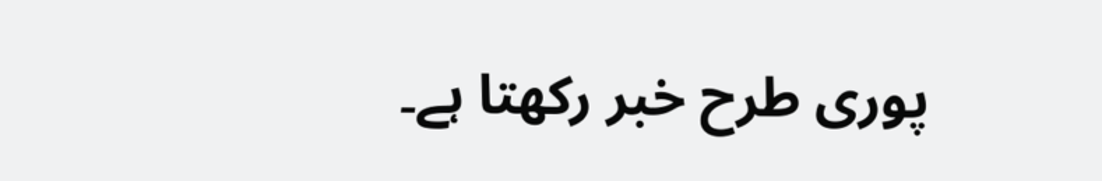پوری طرح خبر رکھتا ہے۔